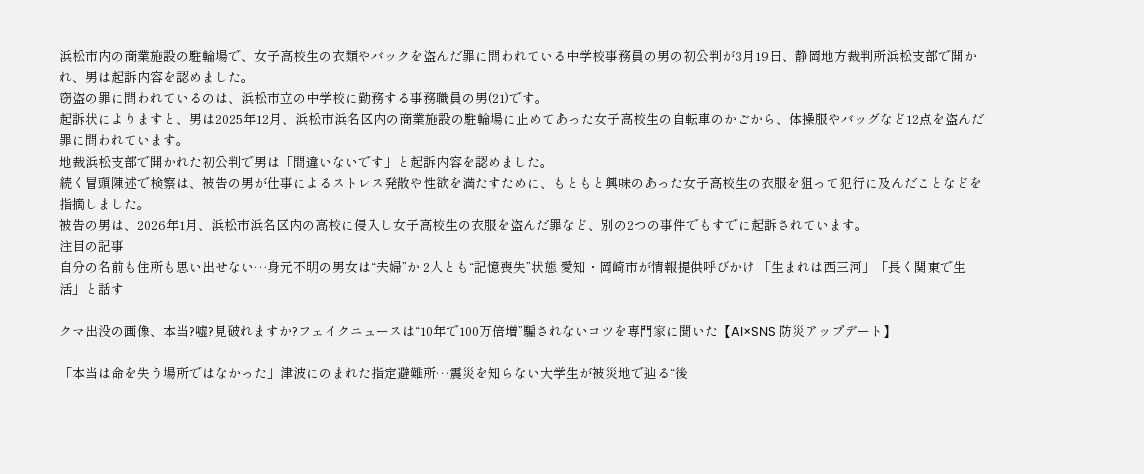浜松市内の商業施設の駐輪場で、女子高校生の衣類やバックを盗んだ罪に問われている中学校事務員の男の初公判が3月19日、静岡地方裁判所浜松支部で開かれ、男は起訴内容を認めました。
窃盗の罪に問われているのは、浜松市立の中学校に勤務する事務職員の男(21)です。
起訴状によりますと、男は2025年12月、浜松市浜名区内の商業施設の駐輪場に止めてあった女子高校生の自転車のかごから、体操服やバッグなど12点を盗んだ罪に問われています。
地裁浜松支部で開かれた初公判で男は「間違いないです」と起訴内容を認めました。
続く冒頭陳述で検察は、被告の男が仕事によるストレス発散や性欲を満たすために、もともと興味のあった女子高校生の衣服を狙って犯行に及んだことなどを指摘しました。
被告の男は、2026年1月、浜松市浜名区内の高校に侵入し女子高校生の衣服を盗んだ罪など、別の2つの事件でもすでに起訴されています。
注目の記事
自分の名前も住所も思い出せない…身元不明の男女は“夫婦”か 2人とも“記憶喪失”状態 愛知・岡崎市が情報提供呼びかけ 「生まれは西三河」「長く関東で生活」と話す

クマ出没の画像、本当?嘘?見破れますか?フェイクニュースは“10年で100万倍増”騙されないコツを専門家に聞いた【AI×SNS 防災アップデート】

「本当は命を失う場所ではなかった」津波にのまれた指定避難所…震災を知らない大学生が被災地で辿る“後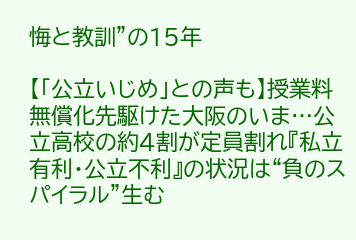悔と教訓”の15年

【「公立いじめ」との声も】授業料無償化先駆けた大阪のいま…公立高校の約4割が定員割れ『私立有利・公立不利』の状況は“負のスパイラル”生む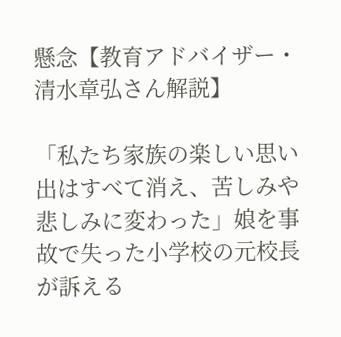懸念【教育アドバイザー・清水章弘さん解説】

「私たち家族の楽しい思い出はすべて消え、苦しみや悲しみに変わった」娘を事故で失った小学校の元校長が訴える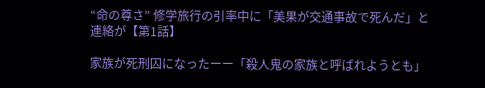“命の尊さ” 修学旅行の引率中に「美果が交通事故で死んだ」と連絡が【第1話】

家族が死刑囚になったーー「殺人鬼の家族と呼ばれようとも」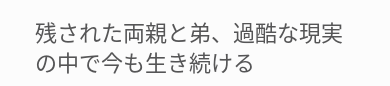残された両親と弟、過酷な現実の中で今も生き続ける